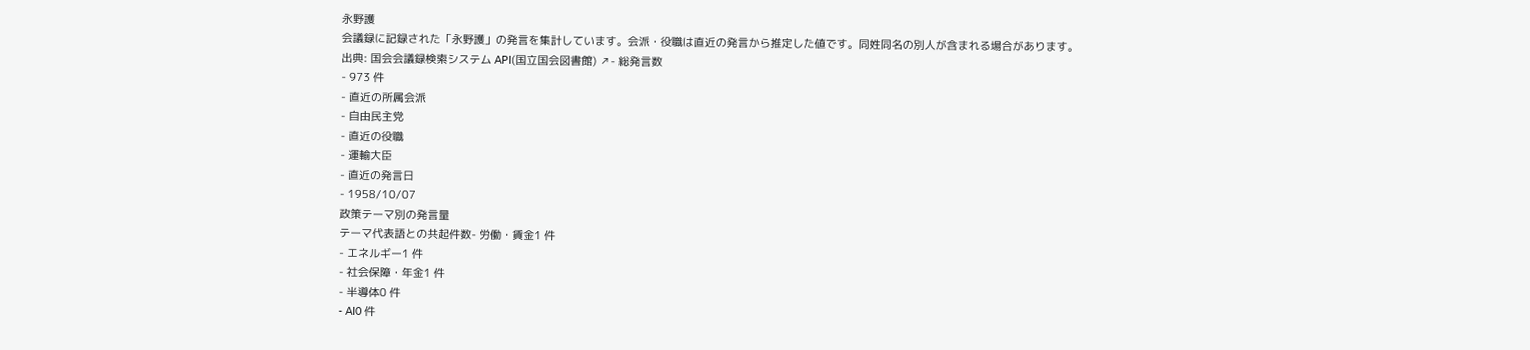永野護
会議録に記録された「永野護」の発言を集計しています。会派・役職は直近の発言から推定した値です。同姓同名の別人が含まれる場合があります。
出典: 国会会議録検索システム API(国立国会図書館) ↗- 総発言数
- 973 件
- 直近の所属会派
- 自由民主党
- 直近の役職
- 運輸大臣
- 直近の発言日
- 1958/10/07
政策テーマ別の発言量
テーマ代表語との共起件数- 労働・賃金1 件
- エネルギー1 件
- 社会保障・年金1 件
- 半導体0 件
- AI0 件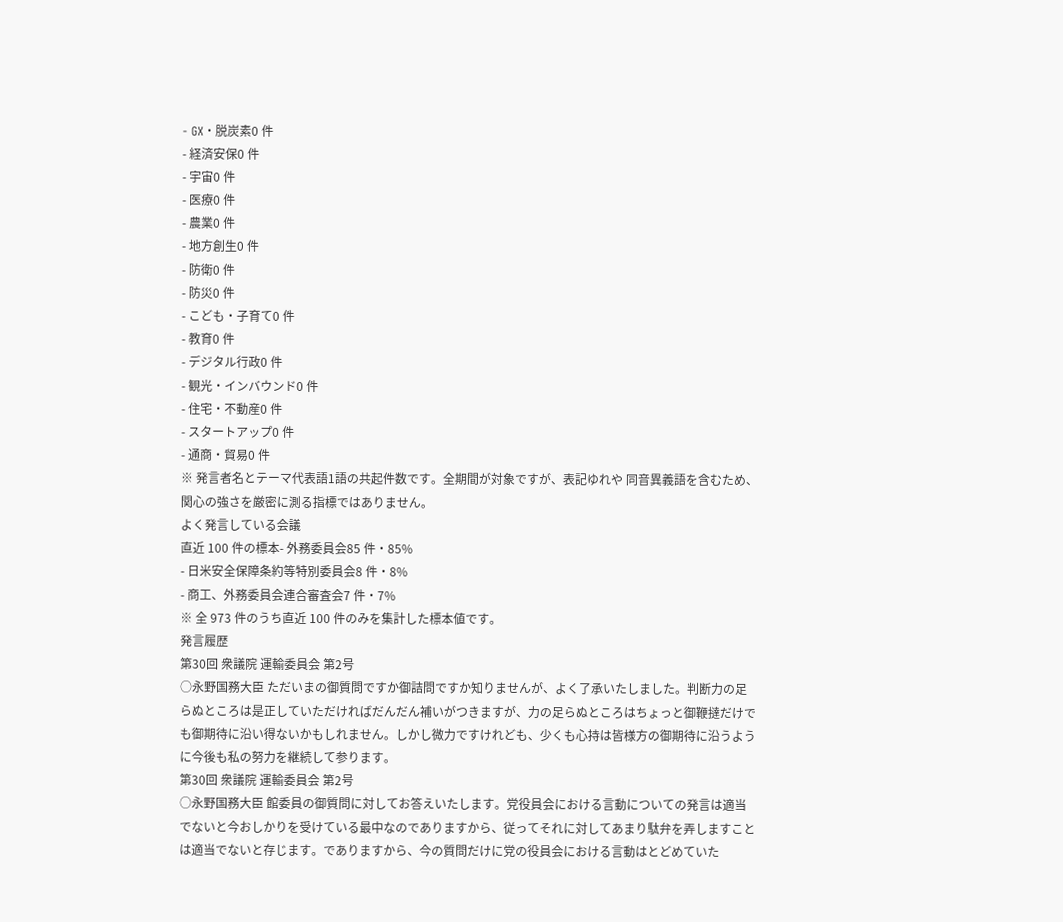- GX・脱炭素0 件
- 経済安保0 件
- 宇宙0 件
- 医療0 件
- 農業0 件
- 地方創生0 件
- 防衛0 件
- 防災0 件
- こども・子育て0 件
- 教育0 件
- デジタル行政0 件
- 観光・インバウンド0 件
- 住宅・不動産0 件
- スタートアップ0 件
- 通商・貿易0 件
※ 発言者名とテーマ代表語1語の共起件数です。全期間が対象ですが、表記ゆれや 同音異義語を含むため、関心の強さを厳密に測る指標ではありません。
よく発言している会議
直近 100 件の標本- 外務委員会85 件・85%
- 日米安全保障条約等特別委員会8 件・8%
- 商工、外務委員会連合審査会7 件・7%
※ 全 973 件のうち直近 100 件のみを集計した標本値です。
発言履歴
第30回 衆議院 運輸委員会 第2号
○永野国務大臣 ただいまの御質問ですか御詰問ですか知りませんが、よく了承いたしました。判断力の足らぬところは是正していただければだんだん補いがつきますが、力の足らぬところはちょっと御鞭撻だけでも御期待に沿い得ないかもしれません。しかし微力ですけれども、少くも心持は皆様方の御期待に沿うように今後も私の努力を継続して参ります。
第30回 衆議院 運輸委員会 第2号
○永野国務大臣 館委員の御質問に対してお答えいたします。党役員会における言動についての発言は適当でないと今おしかりを受けている最中なのでありますから、従ってそれに対してあまり駄弁を弄しますことは適当でないと存じます。でありますから、今の質問だけに党の役員会における言動はとどめていた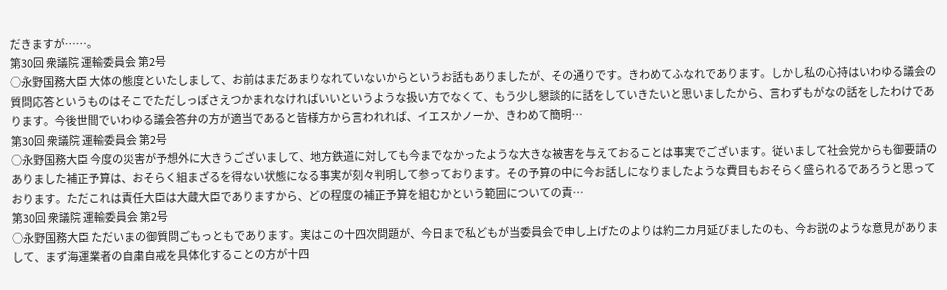だきますが……。
第30回 衆議院 運輸委員会 第2号
○永野国務大臣 大体の態度といたしまして、お前はまだあまりなれていないからというお話もありましたが、その通りです。きわめてふなれであります。しかし私の心持はいわゆる議会の質問応答というものはそこでただしっぽさえつかまれなければいいというような扱い方でなくて、もう少し懇談的に話をしていきたいと思いましたから、言わずもがなの話をしたわけであります。今後世間でいわゆる議会答弁の方が適当であると皆様方から言われれば、イエスかノーか、きわめて簡明…
第30回 衆議院 運輸委員会 第2号
○永野国務大臣 今度の災害が予想外に大きうございまして、地方鉄道に対しても今までなかったような大きな被害を与えておることは事実でございます。従いまして社会党からも御要請のありました補正予算は、おそらく組まざるを得ない状態になる事実が刻々判明して参っております。その予算の中に今お話しになりましたような費目もおそらく盛られるであろうと思っております。ただこれは責任大臣は大蔵大臣でありますから、どの程度の補正予算を組むかという範囲についての責…
第30回 衆議院 運輸委員会 第2号
○永野国務大臣 ただいまの御質問ごもっともであります。実はこの十四次問題が、今日まで私どもが当委員会で申し上げたのよりは約二カ月延びましたのも、今お説のような意見がありまして、まず海運業者の自粛自戒を具体化することの方が十四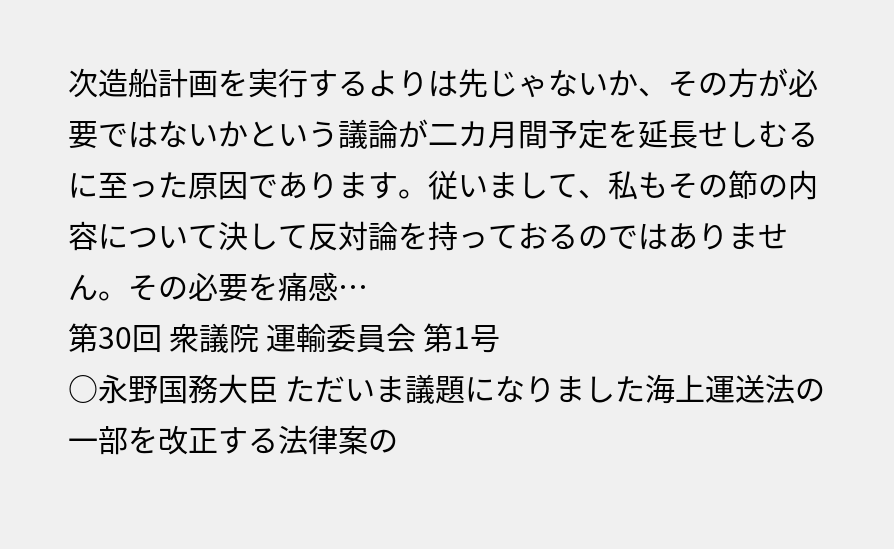次造船計画を実行するよりは先じゃないか、その方が必要ではないかという議論が二カ月間予定を延長せしむるに至った原因であります。従いまして、私もその節の内容について決して反対論を持っておるのではありません。その必要を痛感…
第30回 衆議院 運輸委員会 第1号
○永野国務大臣 ただいま議題になりました海上運送法の一部を改正する法律案の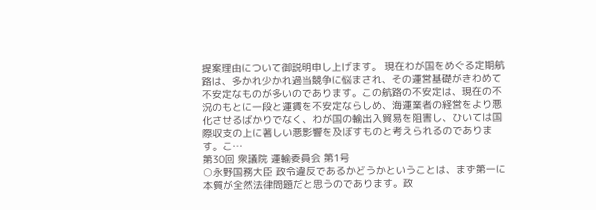提案理由について御説明申し上げます。 現在わが国をめぐる定期航路は、多かれ少かれ過当競争に悩まされ、その運営基礎がきわめて不安定なものが多いのであります。この航路の不安定は、現在の不況のもとに一段と運賃を不安定ならしめ、海運業者の経営をより悪化させるばかりでなく、わが国の輸出入貿易を阻害し、ひいては国際収支の上に著しい悪影響を及ぼすものと考えられるのであります。こ…
第30回 衆議院 運輸委員会 第1号
○永野国務大臣 政令違反であるかどうかということは、まず第一に本質が全然法律問題だと思うのであります。政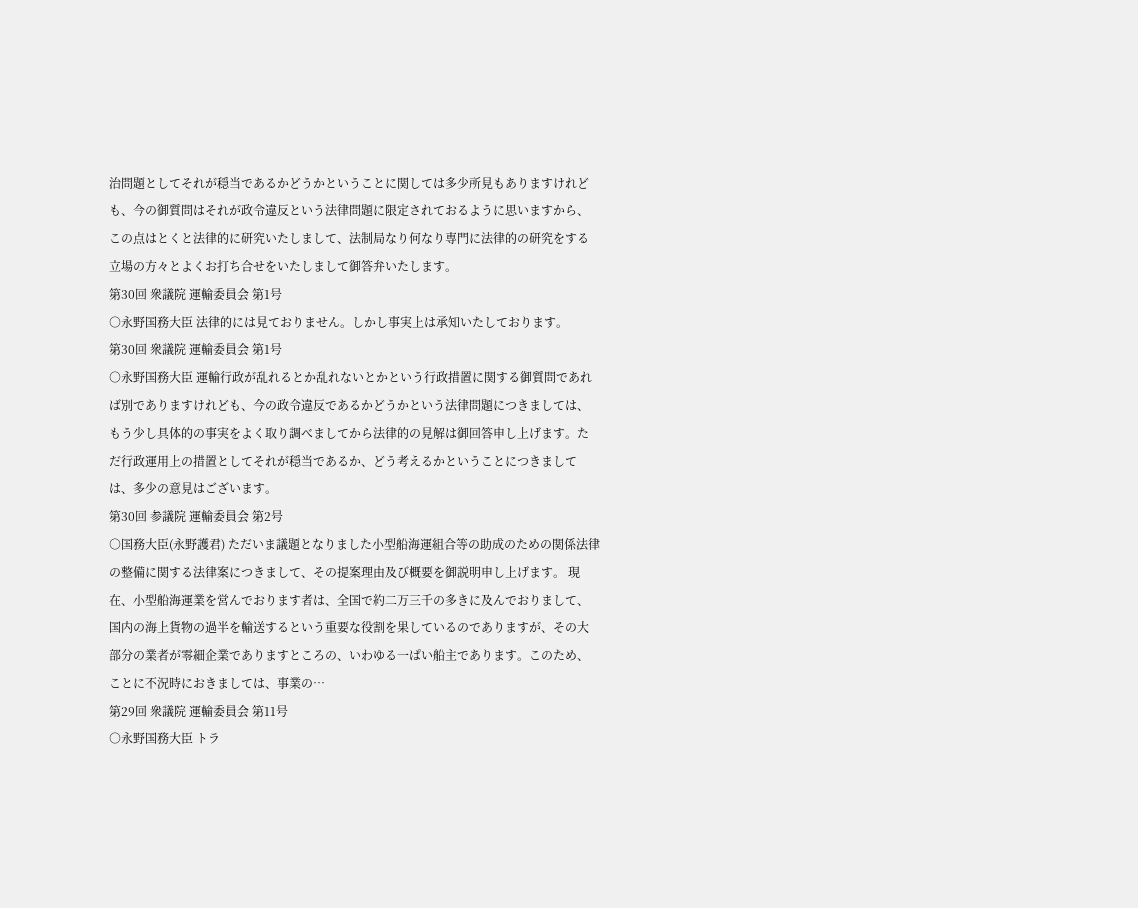治問題としてそれが穏当であるかどうかということに関しては多少所見もありますけれども、今の御質問はそれが政令違反という法律問題に限定されておるように思いますから、この点はとくと法律的に研究いたしまして、法制局なり何なり専門に法律的の研究をする立場の方々とよくお打ち合せをいたしまして御答弁いたします。
第30回 衆議院 運輸委員会 第1号
○永野国務大臣 法律的には見ておりません。しかし事実上は承知いたしております。
第30回 衆議院 運輸委員会 第1号
○永野国務大臣 運輸行政が乱れるとか乱れないとかという行政措置に関する御質問であれば別でありますけれども、今の政令違反であるかどうかという法律問題につきましては、もう少し具体的の事実をよく取り調べましてから法律的の見解は御回答申し上げます。ただ行政運用上の措置としてそれが穏当であるか、どう考えるかということにつきましては、多少の意見はございます。
第30回 参議院 運輸委員会 第2号
○国務大臣(永野護君) ただいま議題となりました小型船海運組合等の助成のための関係法律の整備に関する法律案につきまして、その提案理由及び概要を御説明申し上げます。 現在、小型船海運業を営んでおります者は、全国で約二万三千の多きに及んでおりまして、国内の海上貨物の過半を輸送するという重要な役割を果しているのでありますが、その大部分の業者が零細企業でありますところの、いわゆる一ぱい船主であります。このため、ことに不況時におきましては、事業の…
第29回 衆議院 運輸委員会 第11号
○永野国務大臣 トラ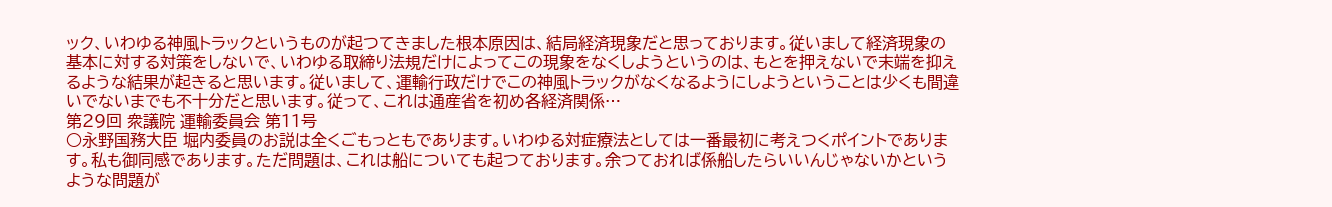ック、いわゆる神風トラックというものが起つてきました根本原因は、結局経済現象だと思っております。従いまして経済現象の基本に対する対策をしないで、いわゆる取締り法規だけによってこの現象をなくしようというのは、もとを押えないで末端を抑えるような結果が起きると思います。従いまして、運輸行政だけでこの神風トラックがなくなるようにしようということは少くも間違いでないまでも不十分だと思います。従って、これは通産省を初め各経済関係…
第29回 衆議院 運輸委員会 第11号
○永野国務大臣 堀内委員のお説は全くごもっともであります。いわゆる対症療法としては一番最初に考えつくポイントであります。私も御同感であります。ただ問題は、これは船についても起つております。余つておれば係船したらいいんじゃないかというような問題が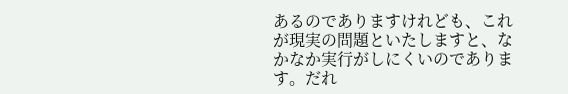あるのでありますけれども、これが現実の問題といたしますと、なかなか実行がしにくいのであります。だれ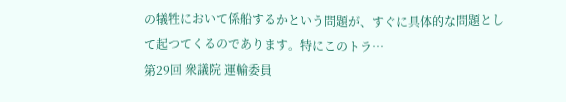の犠牲において係船するかという問題が、すぐに具体的な問題として起つてくるのであります。特にこのトラ…
第29回 衆議院 運輸委員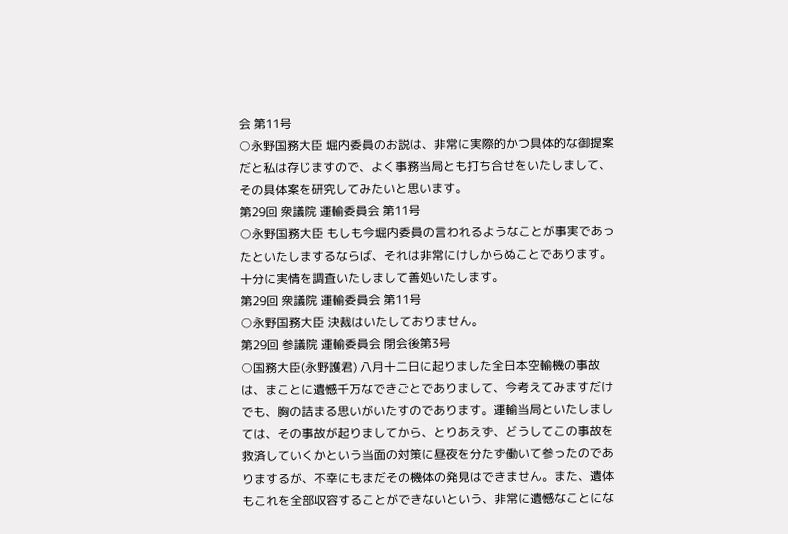会 第11号
○永野国務大臣 堀内委員のお説は、非常に実際的かつ具体的な御提案だと私は存じますので、よく事務当局とも打ち合せをいたしまして、その具体案を研究してみたいと思います。
第29回 衆議院 運輸委員会 第11号
○永野国務大臣 もしも今堀内委員の言われるようなことが事実であったといたしまするならば、それは非常にけしからぬことであります。十分に実情を調査いたしまして善処いたします。
第29回 衆議院 運輸委員会 第11号
○永野国務大臣 決裁はいたしておりません。
第29回 参議院 運輸委員会 閉会後第3号
○国務大臣(永野護君) 八月十二日に起りました全日本空輸機の事故は、まことに遺憾千万なできごとでありまして、今考えてみますだけでも、胸の詰まる思いがいたすのであります。運輸当局といたしましては、その事故が起りましてから、とりあえず、どうしてこの事故を救済していくかという当面の対策に昼夜を分たず働いて参ったのでありまするが、不幸にもまだその機体の発見はできません。また、遺体もこれを全部収容することができないという、非常に遺憾なことにな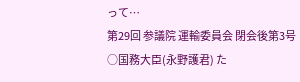って…
第29回 参議院 運輸委員会 閉会後第3号
○国務大臣(永野護君) た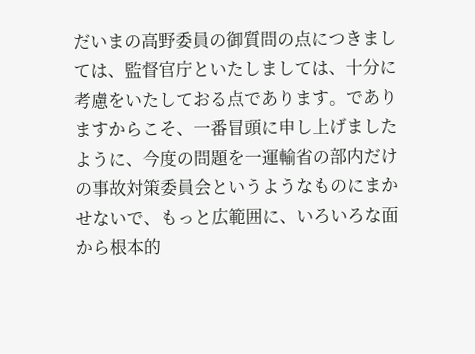だいまの高野委員の御質問の点につきましては、監督官庁といたしましては、十分に考慮をいたしておる点であります。でありますからこそ、一番冒頭に申し上げましたように、今度の問題を一運輸省の部内だけの事故対策委員会というようなものにまかせないで、もっと広範囲に、いろいろな面から根本的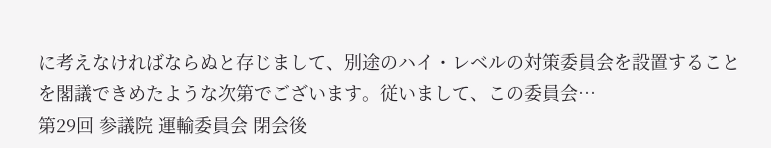に考えなければならぬと存じまして、別途のハイ・レベルの対策委員会を設置することを閣議できめたような次第でございます。従いまして、この委員会…
第29回 参議院 運輸委員会 閉会後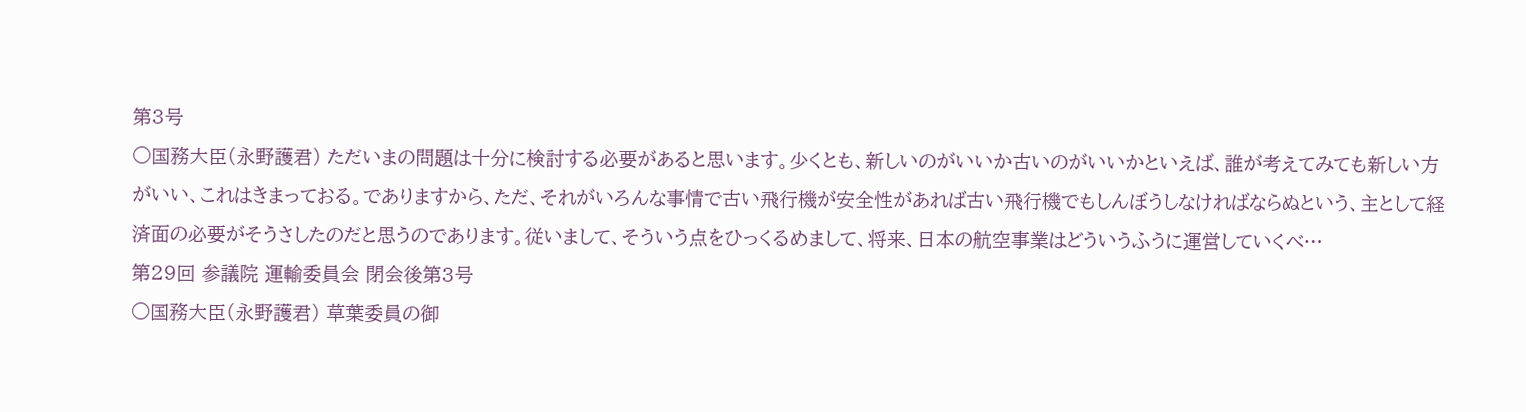第3号
○国務大臣(永野護君) ただいまの問題は十分に検討する必要があると思います。少くとも、新しいのがいいか古いのがいいかといえば、誰が考えてみても新しい方がいい、これはきまっておる。でありますから、ただ、それがいろんな事情で古い飛行機が安全性があれば古い飛行機でもしんぼうしなければならぬという、主として経済面の必要がそうさしたのだと思うのであります。従いまして、そういう点をひっくるめまして、将来、日本の航空事業はどういうふうに運営していくべ…
第29回 参議院 運輸委員会 閉会後第3号
○国務大臣(永野護君) 草葉委員の御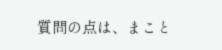質問の点は、まこと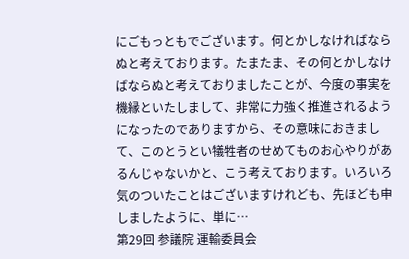にごもっともでございます。何とかしなければならぬと考えております。たまたま、その何とかしなけばならぬと考えておりましたことが、今度の事実を機縁といたしまして、非常に力強く推進されるようになったのでありますから、その意味におきまして、このとうとい犠牲者のせめてものお心やりがあるんじゃないかと、こう考えております。いろいろ気のついたことはございますけれども、先ほども申しましたように、単に…
第29回 参議院 運輸委員会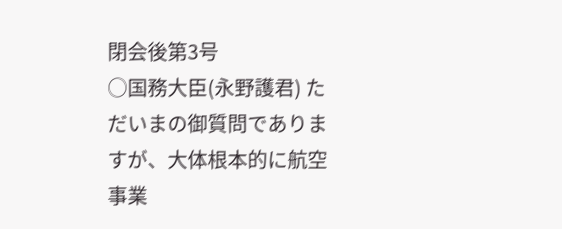閉会後第3号
○国務大臣(永野護君) ただいまの御質問でありますが、大体根本的に航空事業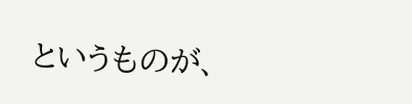というものが、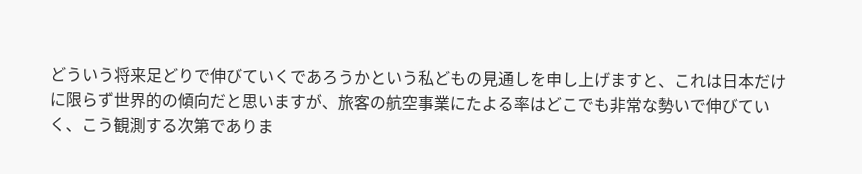どういう将来足どりで伸びていくであろうかという私どもの見通しを申し上げますと、これは日本だけに限らず世界的の傾向だと思いますが、旅客の航空事業にたよる率はどこでも非常な勢いで伸びていく、こう観測する次第でありま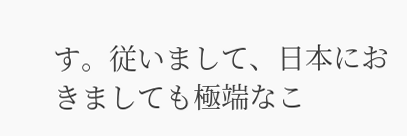す。従いまして、日本におきましても極端なこ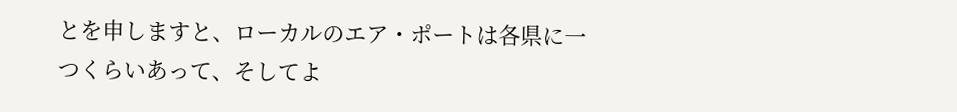とを申しますと、ローカルのエア・ポートは各県に一つくらいあって、そしてよ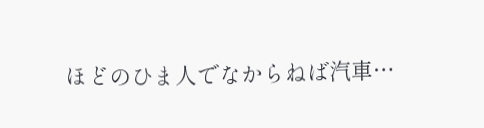ほどのひま人でなからねば汽車…